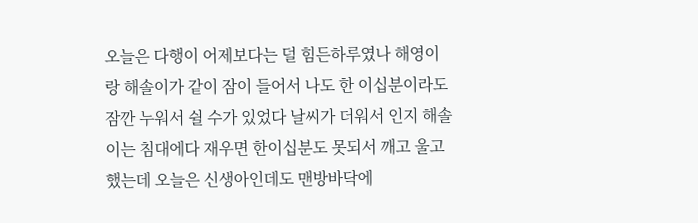오늘은 다행이 어제보다는 덜 힘든하루였나 해영이랑 해솔이가 같이 잠이 들어서 나도 한 이십분이라도 잠깐 누워서 쉴 수가 있었다 날씨가 더워서 인지 해솔이는 침대에다 재우면 한이십분도 못되서 깨고 울고 했는데 오늘은 신생아인데도 맨방바닥에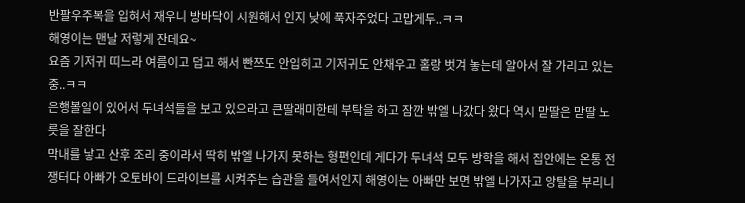반팔우주복을 입혀서 재우니 방바닥이 시원해서 인지 낮에 푹자주었다 고맙게두..ㅋㅋ
해영이는 맨날 저렇게 잔데요~
요즘 기저귀 띠느라 여름이고 덥고 해서 빤쯔도 안입히고 기저귀도 안채우고 홀랑 벗겨 놓는데 알아서 잘 가리고 있는중..ㅋㅋ
은행볼일이 있어서 두녀석들을 보고 있으라고 큰딸래미한테 부탁을 하고 잠깐 밖엘 나갔다 왔다 역시 맏딸은 맏딸 노릇을 잘한다
막내를 낳고 산후 조리 중이라서 딱히 밖엘 나가지 못하는 형편인데 게다가 두녀석 모두 방학을 해서 집안에는 온통 전쟁터다 아빠가 오토바이 드라이브를 시켜주는 습관을 들여서인지 해영이는 아빠만 보면 밖엘 나가자고 앙탈을 부리니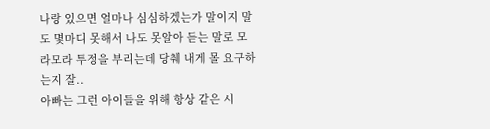나랑 있으면 얼마나 심심하겠는가 말이지 말도 몇마디 못해서 나도 못알아 듣는 말로 모라모라 투정을 부리는데 당췌 내게 몰 요구하는지 잘..
아빠는 그런 아이들을 위해 항상 같은 시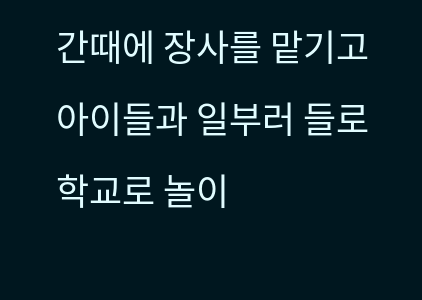간때에 장사를 맡기고 아이들과 일부러 들로 학교로 놀이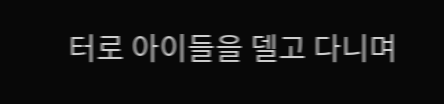터로 아이들을 델고 다니며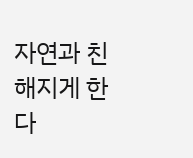자연과 친해지게 한다